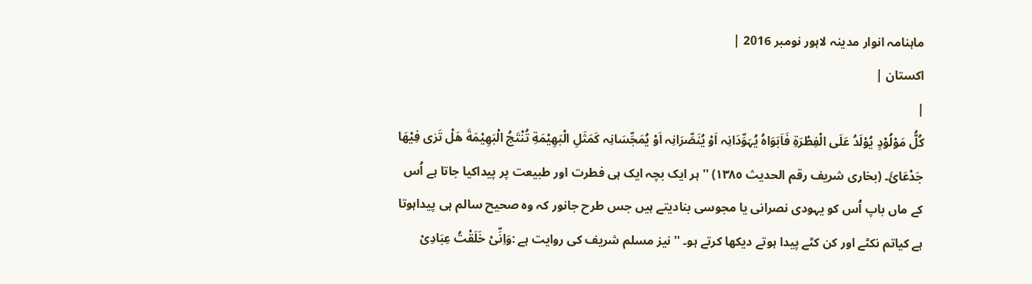ماہنامہ انوار مدینہ لاہور نومبر 2016 |
اكستان |
|
کُلُّ مَوْلُوْدٍ یُوْلَدُ عَلَی الْفِطْرَةِ فَاَبَوَاہُ یُہَوِّدَانِہ اَوْ یُنَصِّرَانِہ اَوْ یُمَجِّسَانِہ کَمَثَلِ الْبَھِیْمَةِ تُنْتَجُ الْبَھِیْمَةَ ھَلْ تَرٰی فِیْھَا جَدْعَائَ۔ (بخاری شریف رقم الحدیث ١٣٨٥) ''ہر ایک بچہ ایک ہی فطرت اور طبیعت پر پیداکیا جاتا ہے اُس کے ماں باپ اُس کو یہودی نصرانی یا مجوسی بنادیتے ہیں جس طرح جانور کہ وہ صحیح سالم ہی پیداہوتا ہے کیاتم نکٹے اور کن کٹے پیدا ہوتے دیکھا کرتے ہو۔ '' نیز مسلم شریف کی روایت ہے :وَاِنِّیْ خَلَقْتُ عِبَادِیْ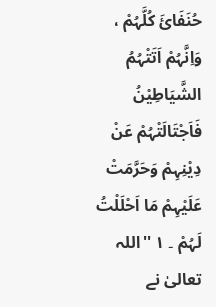حُنَفَائَ کُلَّہُمْ ، وَاِنَّہُمْ اَتَتْہُمُ الشَّیَاطِیْنُ فَاَجْتَالَتْہُمْ عَنْ دِیْنِہِمْ وَحَرَّمَتْ عَلَیْہِمْ مَا اَحْلَلْتُ لَہُمْ ۔ ١ ''اللہ تعالیٰ نے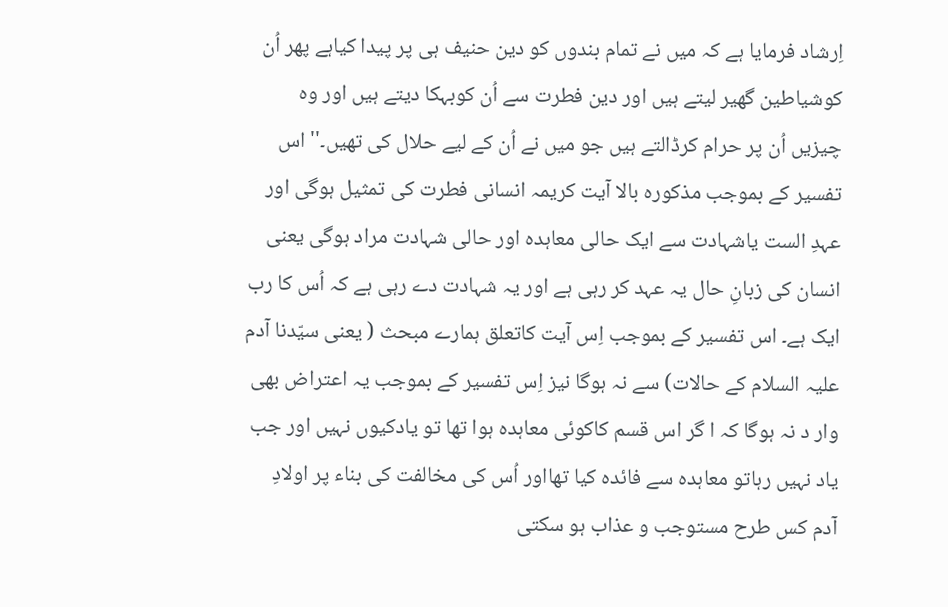اِرشاد فرمایا ہے کہ میں نے تمام بندوں کو دین حنیف ہی پر پیدا کیاہے پھر اُن کوشیاطین گھیر لیتے ہیں اور دین فطرت سے اُن کوبہکا دیتے ہیں اور وہ چیزیں اُن پر حرام کرڈالتے ہیں جو میں نے اُن کے لیے حلال کی تھیں۔'' اس تفسیر کے بموجب مذکورہ بالا آیت کریمہ انسانی فطرت کی تمثیل ہوگی اور عہدِ الست یاشہادت سے ایک حالی معاہدہ اور حالی شہادت مراد ہوگی یعنی انسان کی زبانِ حال یہ عہد کر رہی ہے اور یہ شہادت دے رہی ہے کہ اُس کا رب ایک ہے۔ اس تفسیر کے بموجب اِس آیت کاتعلق ہمارے مبحث ( یعنی سیّدنا آدم علیہ السلام کے حالات) سے نہ ہوگا نیز اِس تفسیر کے بموجب یہ اعتراض بھی وار د نہ ہوگا کہ ا گر اس قسم کاکوئی معاہدہ ہوا تھا تو یادکیوں نہیں اور جب یاد نہیں رہاتو معاہدہ سے فائدہ کیا تھااور اُس کی مخالفت کی بناء پر اولادِ آدم کس طرح مستوجب و عذاب ہو سکتی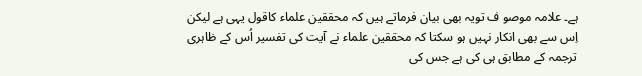ہے۔ علامہ موصو ف تویہ بھی بیان فرماتے ہیں کہ محققین علماء کاقول یہی ہے لیکن اِس سے بھی انکار نہیں ہو سکتا کہ محققین علماء نے آیت کی تفسیر اُس کے ظاہری ترجمہ کے مطابق ہی کی ہے جس کی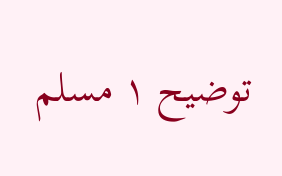توضیح ١ مسلم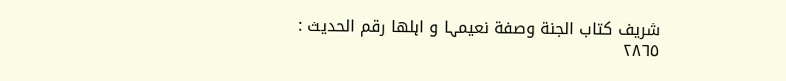شریف کتاب الجنة وصفة نعیمہا و اہلھا رقم الحدیث : ٢٨٦٥